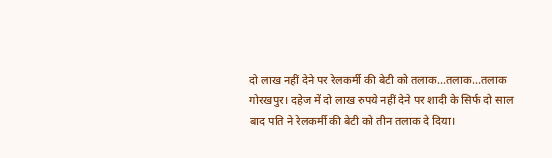दो लाख नहीं देने पर रेलकर्मी की बेटी को तलाक...तलाक...तलाक
गोरखपुर। दहेज में दो लाख रुपये नहीं देने पर शादी के सिर्फ दो साल बाद पति ने रेलकर्मी की बेटी को तीन तलाक दे दिया।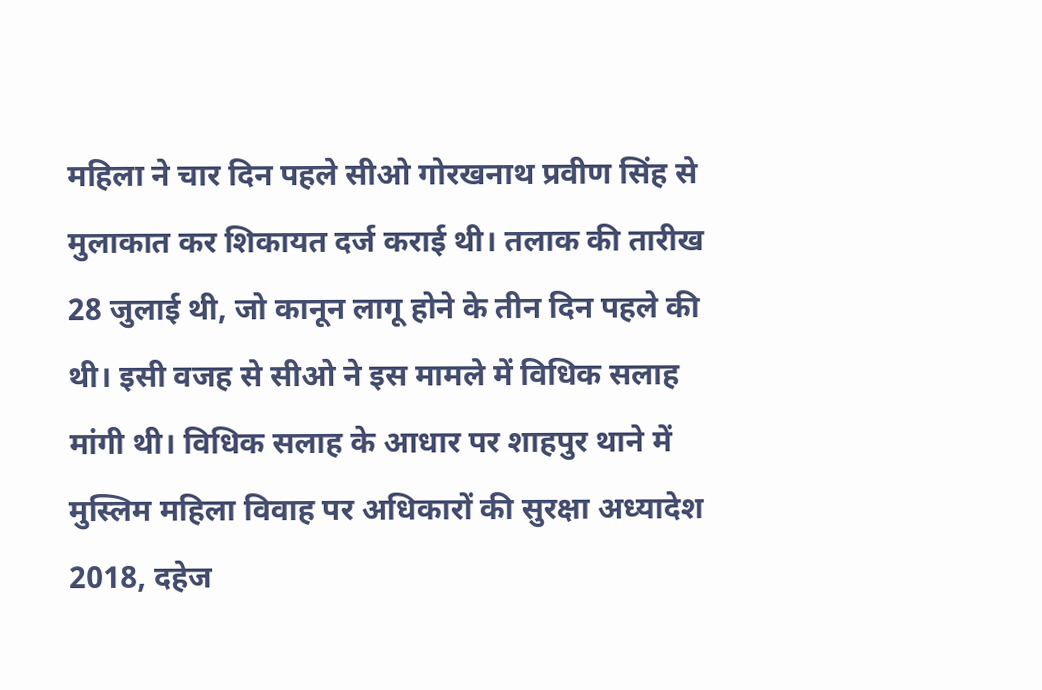महिला ने चार दिन पहले सीओ गोरखनाथ प्रवीण सिंह से मुलाकात कर शिकायत दर्ज कराई थी। तलाक की तारीख 28 जुलाई थी, जो कानून लागू होने के तीन दिन पहले की थी। इसी वजह से सीओ ने इस मामले में विधिक सलाह मांगी थी। विधिक सलाह के आधार पर शाहपुर थाने में मुस्लिम महिला विवाह पर अधिकारों की सुरक्षा अध्यादेश 2018, दहेज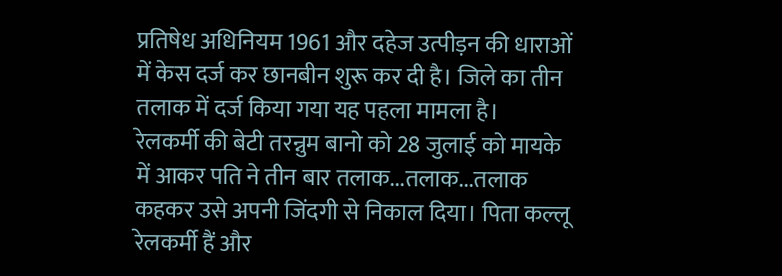प्रतिषेध अधिनियम 1961 और दहेज उत्पीड़न की धाराओं में केस दर्ज कर छानबीन शुरू कर दी है। जिले का तीन तलाक में दर्ज किया गया यह पहला मामला है।
रेलकर्मी की बेटी तरन्नुम बानो को 28 जुलाई को मायके में आकर पति ने तीन बार तलाक...तलाक...तलाक कहकर उसे अपनी जिंदगी से निकाल दिया। पिता कल्लू रेलकर्मी हैं और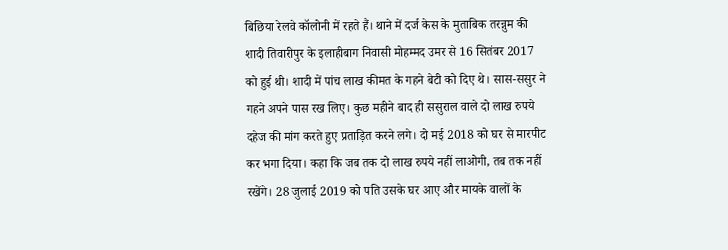बिछिया रेलवे कॉलोनी में रहते हैं। थाने में दर्ज केस के मुताबिक तरन्नुम की शादी तिवारीपुर के इलाहीबाग निवासी मोहम्मद उमर से 16 सितंबर 2017 को हुई थी। शादी में पांच लाख कीमत के गहने बेटी को दिए थे। सास-ससुर ने गहने अपने पास रख लिए। कुछ महीने बाद ही ससुराल वाले दो लाख रुपये दहेज की मांग करते हुए प्रताड़ित करने लगे। दो मई 2018 को घर से मारपीट कर भगा दिया। कहा कि जब तक दो लाख रुपये नहीं लाओगी, तब तक नहीं रखेंगे। 28 जुलाई 2019 को पति उसके घर आए और मायके वालों के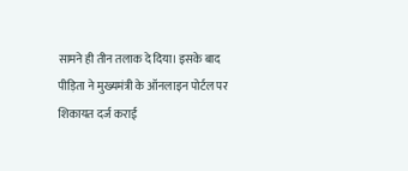सामने ही तीन तलाक दे दिया। इसके बाद पीड़िता ने मुख्यमंत्री के ऑनलाइन पोर्टल पर शिकायत दर्ज कराई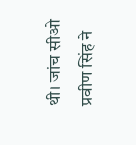थी। जांच सीओ प्रवीण सिंह ने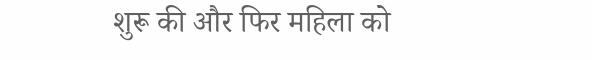शुरू की और फिर महिला को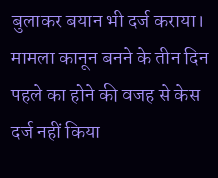बुलाकर बयान भी दर्ज कराया। मामला कानून बनने के तीन दिन पहले का होने की वजह से केस दर्ज नहीं किया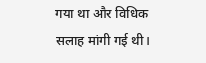गया था और विधिक सलाह मांगी गई थी।